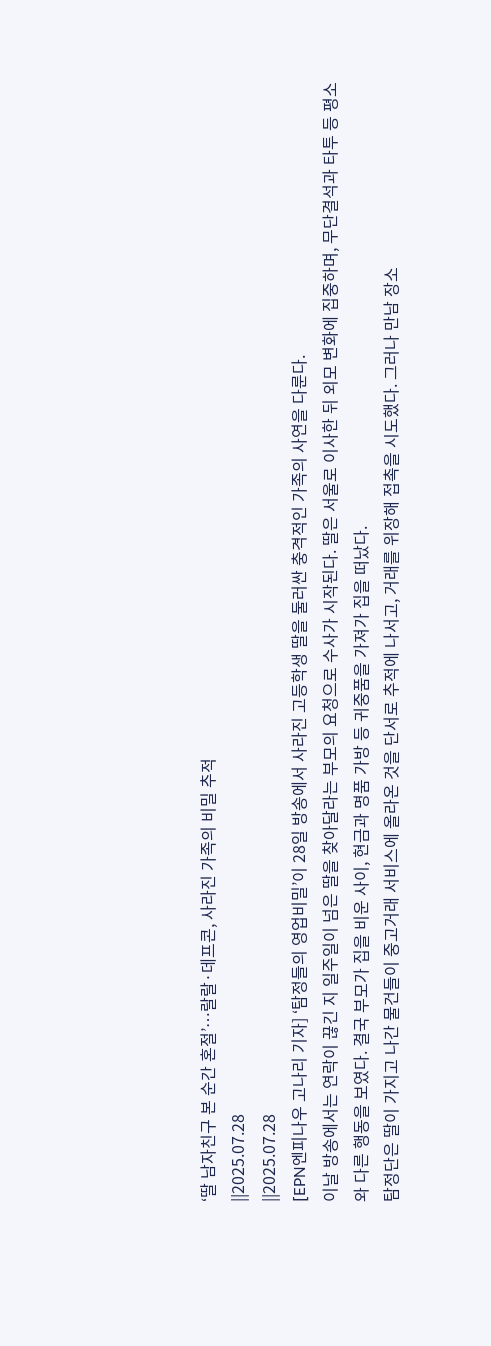‘딸 남자친구 본 순간 혼절’…랄랄·데프콘, 사라진 가족의 비밀 추적
||2025.07.28
||2025.07.28
[EPN엔피나우 고나리 기자] ‘탐정들의 영업비밀’이 28일 방송에서 사라진 고등학생 딸을 둘러싼 충격적인 가족의 사연을 다룬다.
이날 방송에서는 연락이 끊긴 지 일주일이 넘은 딸을 찾아달라는 부모의 요청으로 수사가 시작된다. 딸은 서울로 이사한 뒤 외모 변화에 집중하며, 무단결석과 타투 등 평소와 다른 행동을 보였다. 결국 부모가 집을 비운 사이, 현금과 명품 가방 등 귀중품을 가져가 집을 떠났다.
탐정단은 딸이 가지고 나간 물건들이 중고거래 서비스에 올라온 것을 단서로 추적에 나서고, 거래를 위장해 접촉을 시도했다. 그러나 만남 장소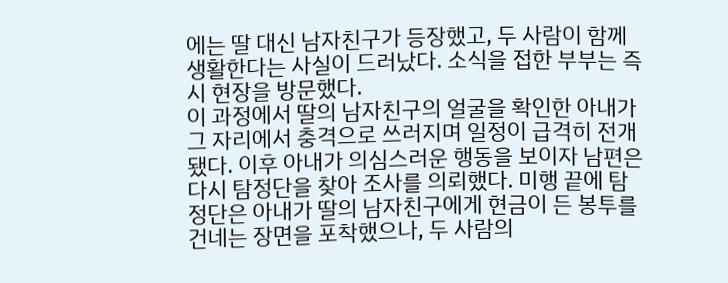에는 딸 대신 남자친구가 등장했고, 두 사람이 함께 생활한다는 사실이 드러났다. 소식을 접한 부부는 즉시 현장을 방문했다.
이 과정에서 딸의 남자친구의 얼굴을 확인한 아내가 그 자리에서 충격으로 쓰러지며 일정이 급격히 전개됐다. 이후 아내가 의심스러운 행동을 보이자 남편은 다시 탐정단을 찾아 조사를 의뢰했다. 미행 끝에 탐정단은 아내가 딸의 남자친구에게 현금이 든 봉투를 건네는 장면을 포착했으나, 두 사람의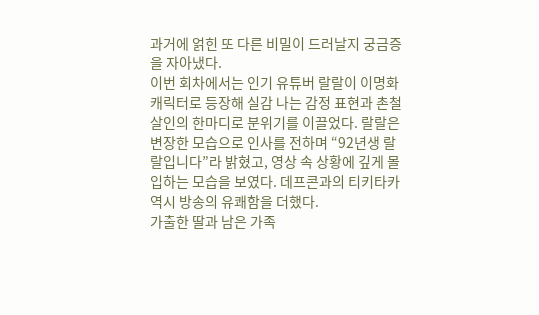과거에 얽힌 또 다른 비밀이 드러날지 궁금증을 자아냈다.
이번 회차에서는 인기 유튜버 랄랄이 이명화 캐릭터로 등장해 실감 나는 감정 표현과 촌철살인의 한마디로 분위기를 이끌었다. 랄랄은 변장한 모습으로 인사를 전하며 “92년생 랄랄입니다”라 밝혔고, 영상 속 상황에 깊게 몰입하는 모습을 보였다. 데프콘과의 티키타카 역시 방송의 유쾌함을 더했다.
가출한 딸과 남은 가족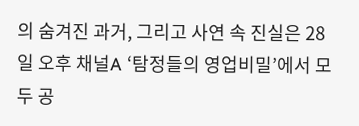의 숨겨진 과거, 그리고 사연 속 진실은 28일 오후 채널A ‘탐정들의 영업비밀’에서 모두 공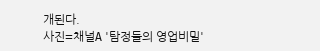개된다.
사진=채널A '탐정들의 영업비밀'